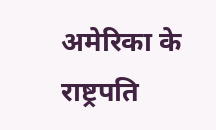अमेरिका के राष्ट्रपति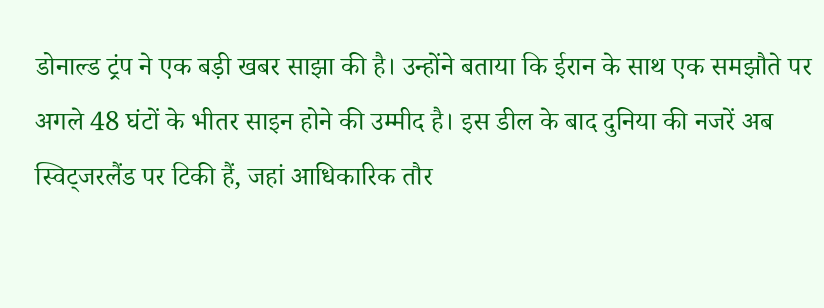डोनाल्ड ट्रंप ने एक बड़ी खबर साझा की है। उन्होंने बताया कि ईरान के साथ एक समझौते पर अगले 48 घंटों के भीतर साइन होने की उम्मीद है। इस डील के बाद दुनिया की नजरें अब स्विट्जरलैंड पर टिकी हैं, जहां आधिकारिक तौर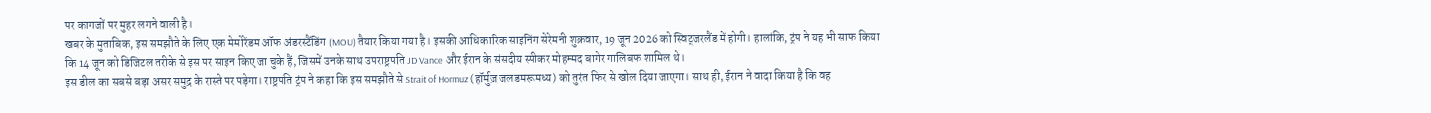पर कागजों पर मुहर लगने वाली है।
खबर के मुताबिक, इस समझौते के लिए एक मेमोरेंडम ऑफ अंडरस्टैंडिंग (MOU) तैयार किया गया है। इसकी आधिकारिक साइनिंग सेरेमनी शुक्रवार, 19 जून 2026 को स्विट्जरलैंड में होगी। हालांकि, ट्रंप ने यह भी साफ किया कि 14 जून को डिजिटल तरीके से इस पर साइन किए जा चुके हैं, जिसमें उनके साथ उपराष्ट्रपति JD Vance और ईरान के संसदीय स्पीकर मोहम्मद बागेर गालिबफ शामिल थे।
इस डील का सबसे बड़ा असर समुद्र के रास्ते पर पड़ेगा। राष्ट्रपति ट्रंप ने कहा कि इस समझौते से Strait of Hormuz (हॉर्मुज़ जलडमरूमध्य) को तुरंत फिर से खोल दिया जाएगा। साथ ही, ईरान ने वादा किया है कि वह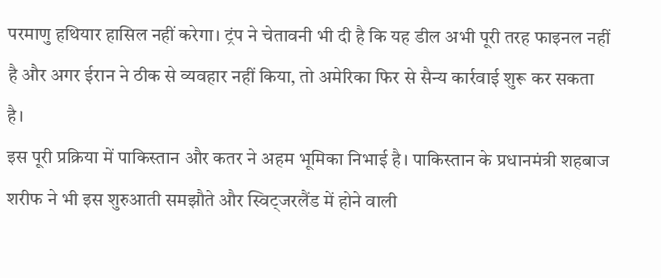परमाणु हथियार हासिल नहीं करेगा। ट्रंप ने चेतावनी भी दी है कि यह डील अभी पूरी तरह फाइनल नहीं है और अगर ईरान ने ठीक से व्यवहार नहीं किया, तो अमेरिका फिर से सैन्य कार्रवाई शुरू कर सकता है।
इस पूरी प्रक्रिया में पाकिस्तान और कतर ने अहम भूमिका निभाई है। पाकिस्तान के प्रधानमंत्री शहबाज शरीफ ने भी इस शुरुआती समझौते और स्विट्जरलैंड में होने वाली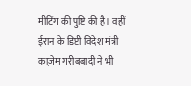मीटिंग की पुष्टि की है। वहीं ईरान के डिप्टी विदेश मंत्री काज़ेम गरीबबादी ने भी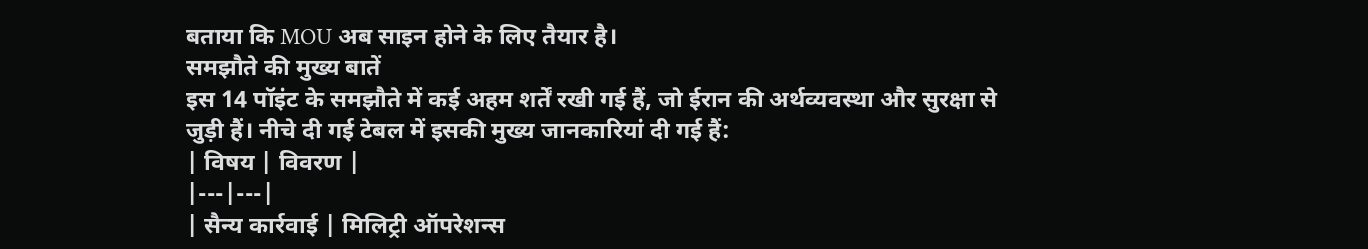बताया कि MOU अब साइन होने के लिए तैयार है।
समझौते की मुख्य बातें
इस 14 पॉइंट के समझौते में कई अहम शर्तें रखी गई हैं, जो ईरान की अर्थव्यवस्था और सुरक्षा से जुड़ी हैं। नीचे दी गई टेबल में इसकी मुख्य जानकारियां दी गई हैं:
| विषय | विवरण |
|---|---|
| सैन्य कार्रवाई | मिलिट्री ऑपरेशन्स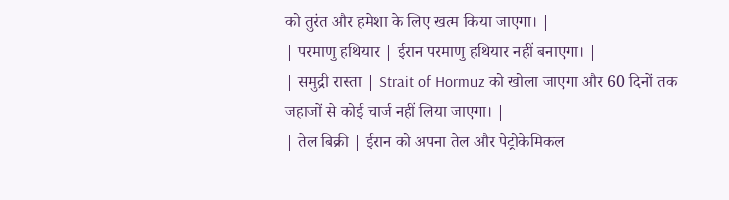को तुरंत और हमेशा के लिए खत्म किया जाएगा। |
| परमाणु हथियार | ईरान परमाणु हथियार नहीं बनाएगा। |
| समुद्री रास्ता | Strait of Hormuz को खोला जाएगा और 60 दिनों तक जहाजों से कोई चार्ज नहीं लिया जाएगा। |
| तेल बिक्री | ईरान को अपना तेल और पेट्रोकेमिकल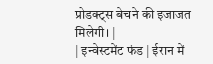प्रोडक्ट्स बेचने की इजाजत मिलेगी। |
| इन्वेस्टमेंट फंड | ईरान में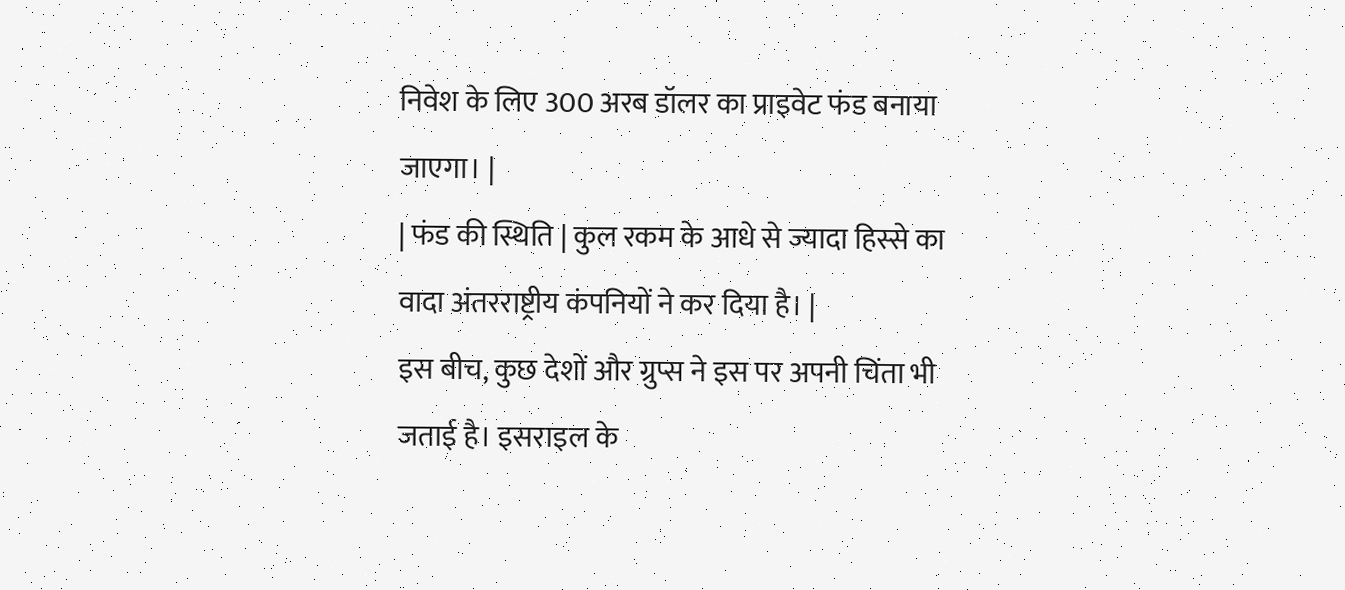निवेश के लिए 300 अरब डॉलर का प्राइवेट फंड बनाया जाएगा। |
| फंड की स्थिति | कुल रकम के आधे से ज्यादा हिस्से का वादा अंतरराष्ट्रीय कंपनियों ने कर दिया है। |
इस बीच, कुछ देशों और ग्रुप्स ने इस पर अपनी चिंता भी जताई है। इसराइल के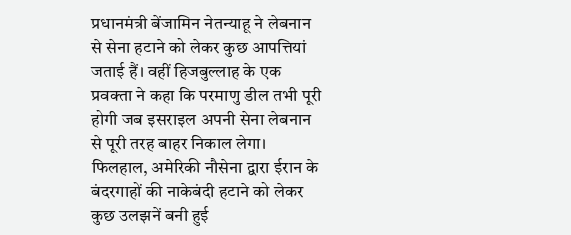प्रधानमंत्री बेंजामिन नेतन्याहू ने लेबनान से सेना हटाने को लेकर कुछ आपत्तियां जताई हैं। वहीं हिजबुल्लाह के एक प्रवक्ता ने कहा कि परमाणु डील तभी पूरी होगी जब इसराइल अपनी सेना लेबनान से पूरी तरह बाहर निकाल लेगा। फिलहाल, अमेरिकी नौसेना द्वारा ईरान के बंदरगाहों की नाकेबंदी हटाने को लेकर कुछ उलझनें बनी हुई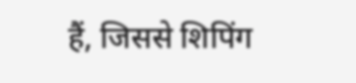हैं, जिससे शिपिंग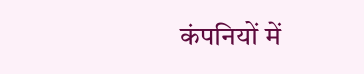कंपनियों में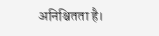अनिश्चितता है।